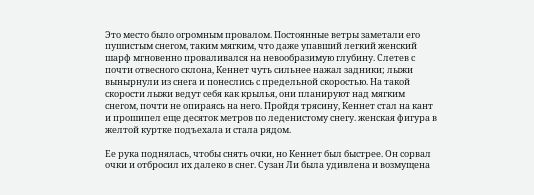Это место было огромным провалом. Постоянные ветры заметали его пушистым снегом, таким мягким, что даже упавший легкий женский шарф мгновенно проваливался на невообразимую глубину. Слетев с почти отвесного склона, Кеннет чуть сильнее нажал задники; лыжи вынырнули из снега и понеслись с предельной скоростью. На такой скорости лыжи ведут себя как крылья, они планируют над мягким снегом, почти не опираясь на него. Пройдя трясину, Кеннет стал на кант и прошипел еще десяток метров по леденистому снегу. женская фигура в желтой куртке подъехала и стала рядом.

Ее рука поднялась, чтобы снять очки, но Кеннет был быстрее. Он сорвал очки и отбросил их далеко в снег. Сузан Ли была удивлена и возмущена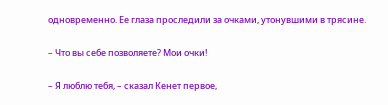одновременно. Ее глаза проследили за очками, утонувшими в трясине.

– Что вы себе позволяете? Мои очки!

– Я люблю тебя, – сказал Кенет первое,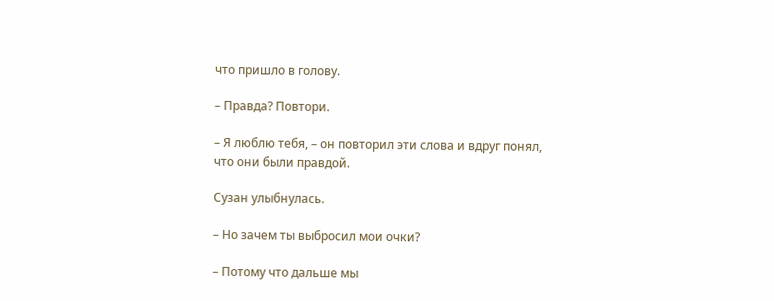что пришло в голову.

– Правда? Повтори.

– Я люблю тебя, – он повторил эти слова и вдруг понял, что они были правдой.

Сузан улыбнулась.

– Но зачем ты выбросил мои очки?

– Потому что дальше мы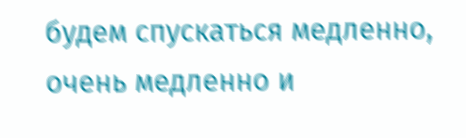будем спускаться медленно, очень медленно и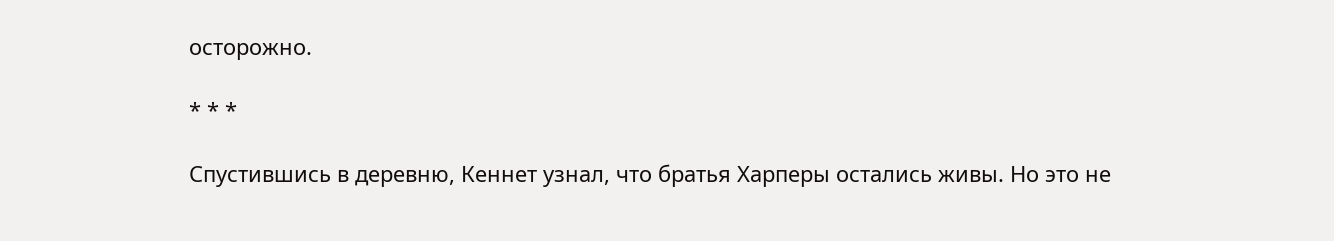осторожно.

* * *

Спустившись в деревню, Кеннет узнал, что братья Харперы остались живы. Но это не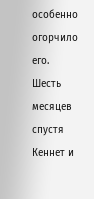особенно огорчило его. Шесть месяцев спустя Кеннет и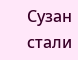Сузан стали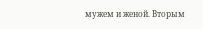мужем и женой. Вторым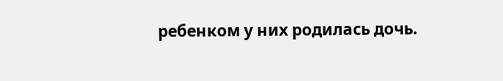ребенком у них родилась дочь.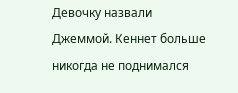Девочку назвали Джеммой. Кеннет больше никогда не поднимался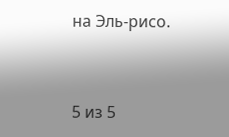на Эль-рисо.



5 из 5